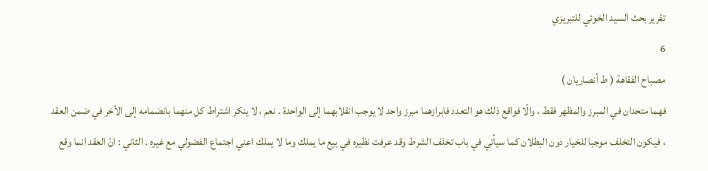تقرير بحث السيد الخوئي للتبريزي
6
مصباح الفقاهة ( ط أنصاريان )
فهما متحدان في المبرز والمظهر فقط ، والّا فواقع ذلك هو التعدد فابرازهما مبرز واحد لا يوجب انقلابهما إلى الواحدة . نعم ، لا ينكر اشتراط كل منهما بانضمامه إلى الأخر في ضمن العقد ، فيكون التخلف موجبا للخيار دون البطلان كما سيأتي في باب تخلف الشرط وقد عرفت نظيره في بيع ما يملك وما لا يملك اعني اجتماع الفضولي مع غيره . الثاني : انّ العقد انما وقع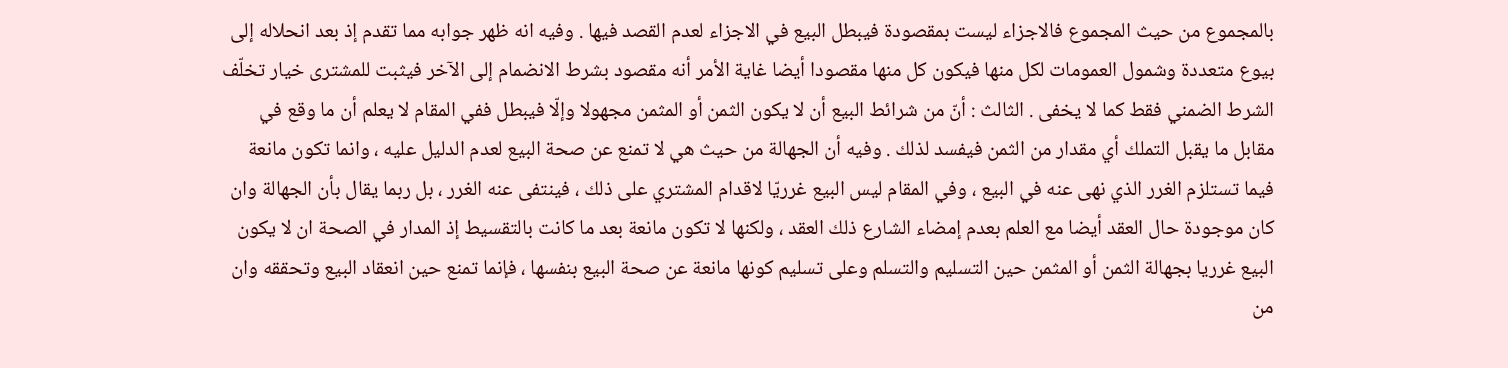بالمجموع من حيث المجموع فالاجزاء ليست بمقصودة فيبطل البيع في الاجزاء لعدم القصد فيها . وفيه انه ظهر جوابه مما تقدم إذ بعد انحلاله إلى بيوع متعددة وشمول العمومات لكل منها فيكون كل منها مقصودا أيضا غاية الأمر أنه مقصود بشرط الانضمام إلى الآخر فيثبت للمشترى خيار تخلّف الشرط الضمني فقط كما لا يخفى . الثالث : أنّ من شرائط البيع أن لا يكون الثمن أو المثمن مجهولا وإلّا فيبطل ففي المقام لا يعلم أن ما وقع في مقابل ما يقبل التملك أي مقدار من الثمن فيفسد لذلك . وفيه أن الجهالة من حيث هي لا تمنع عن صحة البيع لعدم الدليل عليه ، وانما تكون مانعة فيما تستلزم الغرر الذي نهى عنه في البيع ، وفي المقام ليس البيع غرريّا لاقدام المشتري على ذلك ، فينتفى عنه الغرر ، بل ربما يقال بأن الجهالة وان كان موجودة حال العقد أيضا مع العلم بعدم إمضاء الشارع ذلك العقد ، ولكنها لا تكون مانعة بعد ما كانت بالتقسيط إذ المدار في الصحة ان لا يكون البيع غرريا بجهالة الثمن أو المثمن حين التسليم والتسلم وعلى تسليم كونها مانعة عن صحة البيع بنفسها ، فإنما تمنع حين انعقاد البيع وتحققه وان من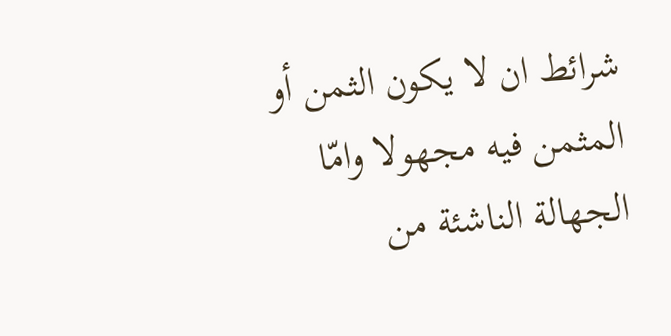شرائط ان لا يكون الثمن أو المثمن فيه مجهولا وامّا الجهالة الناشئة من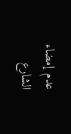عدم إمضاء الشارع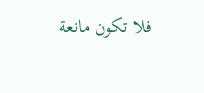فلا تكون مانعة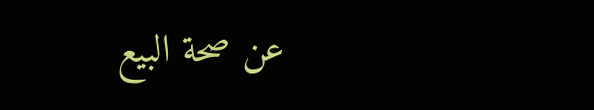عن صحة البيع